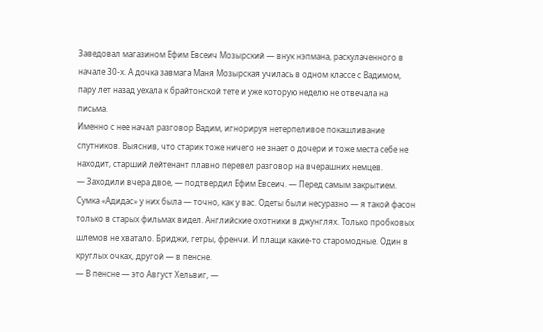Заведовал магазином Ефим Евсеич Мозырский — внук нэпмана, раскулаченного в начале 30-х. А дочка завмага Маня Мозырская училась в одном классе с Вадимом, пару лет назад уехала к брайтонской тете и уже которую неделю не отвечала на письма.
Именно с нее начал разговор Вадим, игнорируя нетерпеливое покашливание спутников. Выяснив, что старик тоже ничего не знает о дочери и тоже места себе не находит, старший лейтенант плавно перевел разговор на вчерашних немцев.
— Заходили вчера двое, — подтвердил Ефим Евсеич. — Перед самым закрытием. Сумка «Адидас» у них была — точно, как у вас. Одеты были несуразно — я такой фасон только в старых фильмах видел. Английские охотники в джунглях. Только пробковых шлемов не хватало. Бриджи, гетры, френчи. И плащи какие-то старомодные. Один в круглых очках, другой — в пенсне.
— В пенсне — это Август Хельвиг, —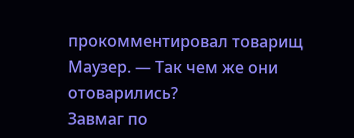прокомментировал товарищ Маузер. — Так чем же они отоварились?
Завмаг по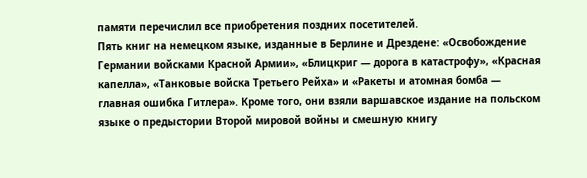памяти перечислил все приобретения поздних посетителей.
Пять книг на немецком языке, изданные в Берлине и Дрездене: «Освобождение Германии войсками Красной Армии», «Блицкриг — дорога в катастрофу», «Красная капелла», «Танковые войска Третьего Рейха» и «Ракеты и атомная бомба — главная ошибка Гитлера». Кроме того, они взяли варшавское издание на польском языке о предыстории Второй мировой войны и смешную книгу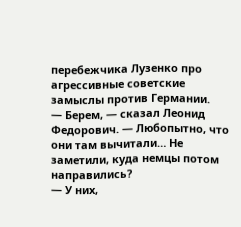перебежчика Лузенко про агрессивные советские замыслы против Германии.
— Берем, — сказал Леонид Федорович. — Любопытно, что они там вычитали… Не заметили, куда немцы потом направились?
— У них,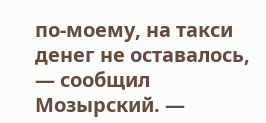по-моему, на такси денег не оставалось, — сообщил Мозырский. —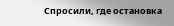Спросили, где остановка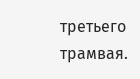третьего трамвая.